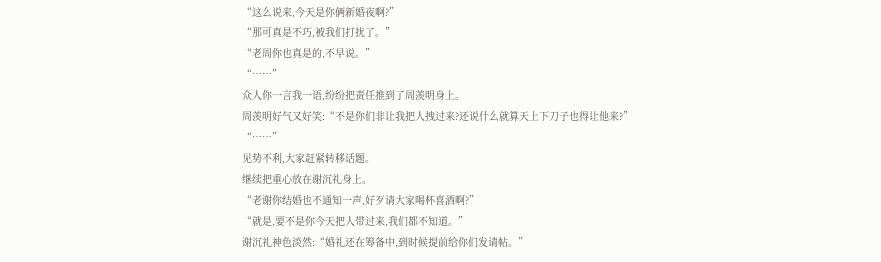“这么说来,今天是你俩新婚夜啊?”
“那可真是不巧,被我们打扰了。”
“老周你也真是的,不早说。”
“……”
众人你一言我一语,纷纷把责任推到了周羡明身上。
周羡明好气又好笑:“不是你们非让我把人拽过来?还说什么就算天上下刀子也得让他来?”
“……”
见势不利,大家赶紧转移话题。
继续把重心放在谢沉礼身上。
“老谢你结婚也不通知一声,好歹请大家喝杯喜酒啊?”
“就是,要不是你今天把人带过来,我们都不知道。”
谢沉礼神色淡然:“婚礼还在筹备中,到时候提前给你们发请帖。”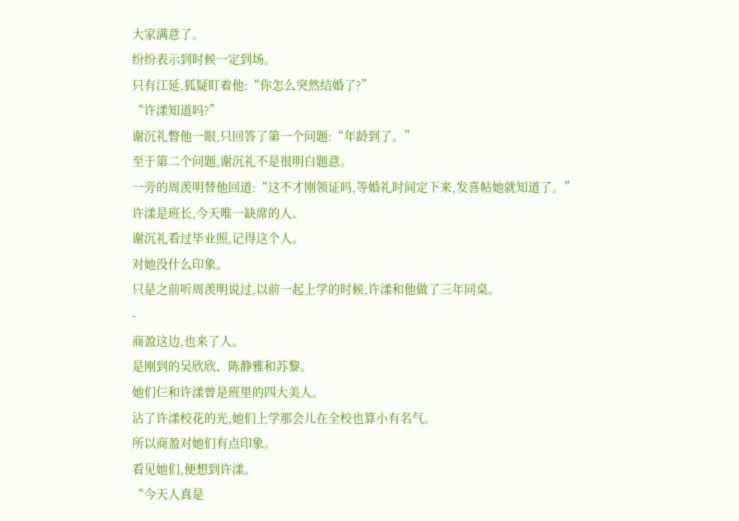大家满意了。
纷纷表示到时候一定到场。
只有江延,狐疑盯着他:“你怎么突然结婚了?”
“许漾知道吗?”
谢沉礼瞥他一眼,只回答了第一个问题:“年龄到了。”
至于第二个问题,谢沉礼不是很明白题意。
一旁的周羡明替他回道:“这不才刚领证吗,等婚礼时间定下来,发喜帖她就知道了。”
许漾是班长,今天唯一缺席的人。
谢沉礼看过毕业照,记得这个人。
对她没什么印象。
只是之前听周羡明说过,以前一起上学的时候,许漾和他做了三年同桌。
-
商盈这边,也来了人。
是刚到的吴欣欣、陈静雅和苏黎。
她们仨和许漾曾是班里的四大美人。
沾了许漾校花的光,她们上学那会儿在全校也算小有名气。
所以商盈对她们有点印象。
看见她们,便想到许漾。
“今天人真是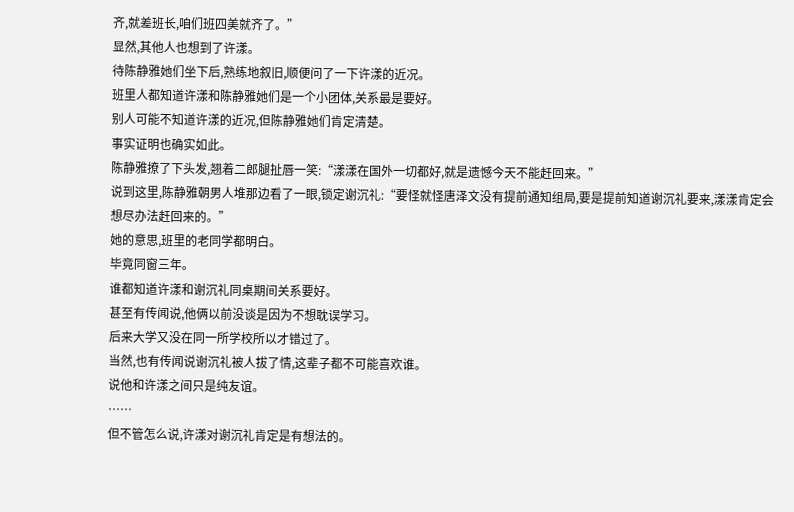齐,就差班长,咱们班四美就齐了。”
显然,其他人也想到了许漾。
待陈静雅她们坐下后,熟练地叙旧,顺便问了一下许漾的近况。
班里人都知道许漾和陈静雅她们是一个小团体,关系最是要好。
别人可能不知道许漾的近况,但陈静雅她们肯定清楚。
事实证明也确实如此。
陈静雅撩了下头发,翘着二郎腿扯唇一笑:“漾漾在国外一切都好,就是遗憾今天不能赶回来。”
说到这里,陈静雅朝男人堆那边看了一眼,锁定谢沉礼:“要怪就怪唐泽文没有提前通知组局,要是提前知道谢沉礼要来,漾漾肯定会想尽办法赶回来的。”
她的意思,班里的老同学都明白。
毕竟同窗三年。
谁都知道许漾和谢沉礼同桌期间关系要好。
甚至有传闻说,他俩以前没谈是因为不想耽误学习。
后来大学又没在同一所学校所以才错过了。
当然,也有传闻说谢沉礼被人拔了情,这辈子都不可能喜欢谁。
说他和许漾之间只是纯友谊。
……
但不管怎么说,许漾对谢沉礼肯定是有想法的。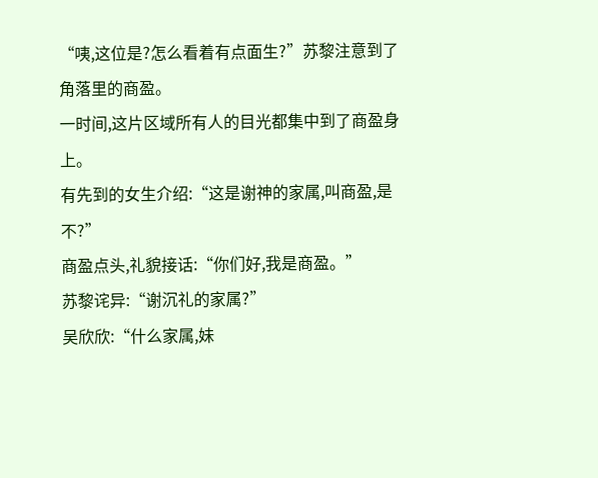“咦,这位是?怎么看着有点面生?”苏黎注意到了角落里的商盈。
一时间,这片区域所有人的目光都集中到了商盈身上。
有先到的女生介绍:“这是谢神的家属,叫商盈,是不?”
商盈点头,礼貌接话:“你们好,我是商盈。”
苏黎诧异:“谢沉礼的家属?”
吴欣欣:“什么家属,妹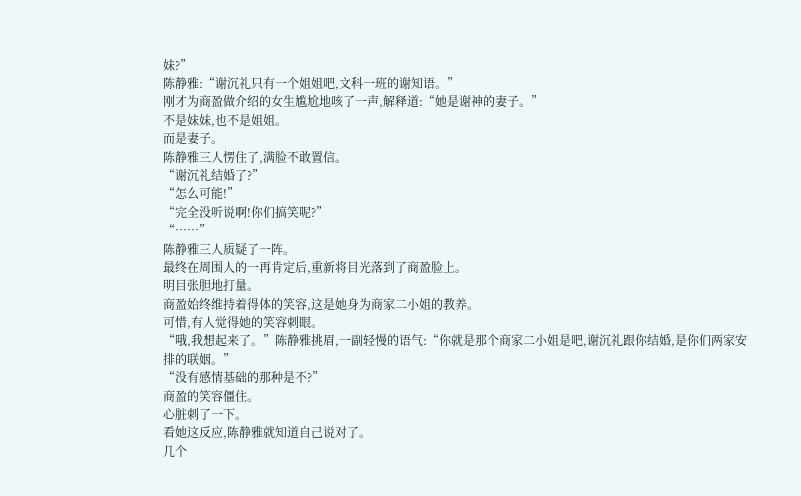妹?”
陈静雅:“谢沉礼只有一个姐姐吧,文科一班的谢知语。”
刚才为商盈做介绍的女生尴尬地咳了一声,解释道:“她是谢神的妻子。”
不是妹妹,也不是姐姐。
而是妻子。
陈静雅三人愣住了,满脸不敢置信。
“谢沉礼结婚了?”
“怎么可能!”
“完全没听说啊!你们搞笑呢?”
“……”
陈静雅三人质疑了一阵。
最终在周围人的一再肯定后,重新将目光落到了商盈脸上。
明目张胆地打量。
商盈始终维持着得体的笑容,这是她身为商家二小姐的教养。
可惜,有人觉得她的笑容刺眼。
“哦,我想起来了。”陈静雅挑眉,一副轻慢的语气:“你就是那个商家二小姐是吧,谢沉礼跟你结婚,是你们两家安排的联姻。”
“没有感情基础的那种是不?”
商盈的笑容僵住。
心脏刺了一下。
看她这反应,陈静雅就知道自己说对了。
几个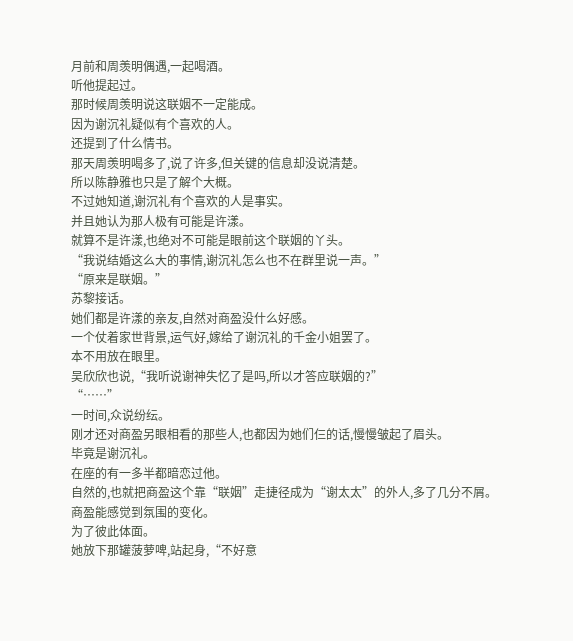月前和周羡明偶遇,一起喝酒。
听他提起过。
那时候周羡明说这联姻不一定能成。
因为谢沉礼疑似有个喜欢的人。
还提到了什么情书。
那天周羡明喝多了,说了许多,但关键的信息却没说清楚。
所以陈静雅也只是了解个大概。
不过她知道,谢沉礼有个喜欢的人是事实。
并且她认为那人极有可能是许漾。
就算不是许漾,也绝对不可能是眼前这个联姻的丫头。
“我说结婚这么大的事情,谢沉礼怎么也不在群里说一声。”
“原来是联姻。”
苏黎接话。
她们都是许漾的亲友,自然对商盈没什么好感。
一个仗着家世背景,运气好,嫁给了谢沉礼的千金小姐罢了。
本不用放在眼里。
吴欣欣也说,“我听说谢神失忆了是吗,所以才答应联姻的?”
“……”
一时间,众说纷纭。
刚才还对商盈另眼相看的那些人,也都因为她们仨的话,慢慢皱起了眉头。
毕竟是谢沉礼。
在座的有一多半都暗恋过他。
自然的,也就把商盈这个靠“联姻”走捷径成为“谢太太”的外人,多了几分不屑。
商盈能感觉到氛围的变化。
为了彼此体面。
她放下那罐菠萝啤,站起身,“不好意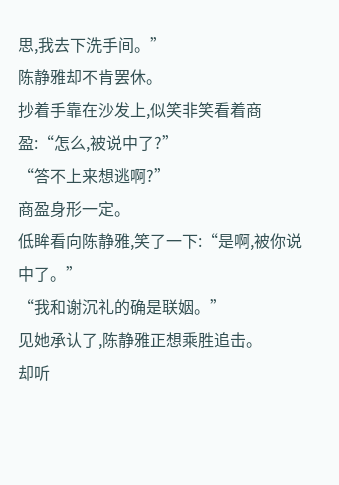思,我去下洗手间。”
陈静雅却不肯罢休。
抄着手靠在沙发上,似笑非笑看着商盈:“怎么,被说中了?”
“答不上来想逃啊?”
商盈身形一定。
低眸看向陈静雅,笑了一下:“是啊,被你说中了。”
“我和谢沉礼的确是联姻。”
见她承认了,陈静雅正想乘胜追击。
却听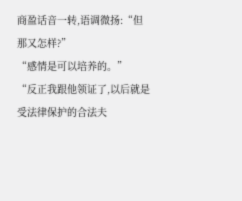商盈话音一转,语调微扬:“但那又怎样?”
“感情是可以培养的。”
“反正我跟他领证了,以后就是受法律保护的合法夫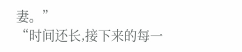妻。”
“时间还长,接下来的每一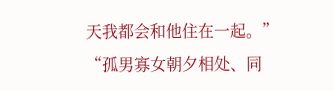天我都会和他住在一起。”
“孤男寡女朝夕相处、同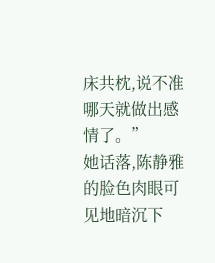床共枕,说不准哪天就做出感情了。”
她话落,陈静雅的脸色肉眼可见地暗沉下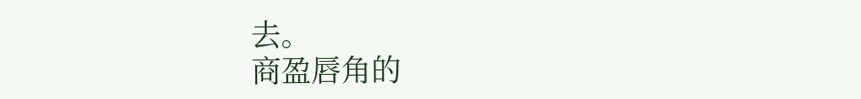去。
商盈唇角的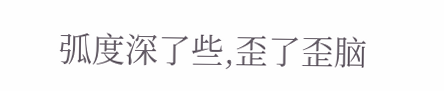弧度深了些,歪了歪脑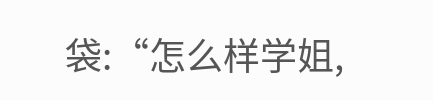袋:“怎么样学姐,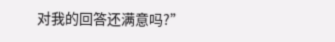对我的回答还满意吗?”